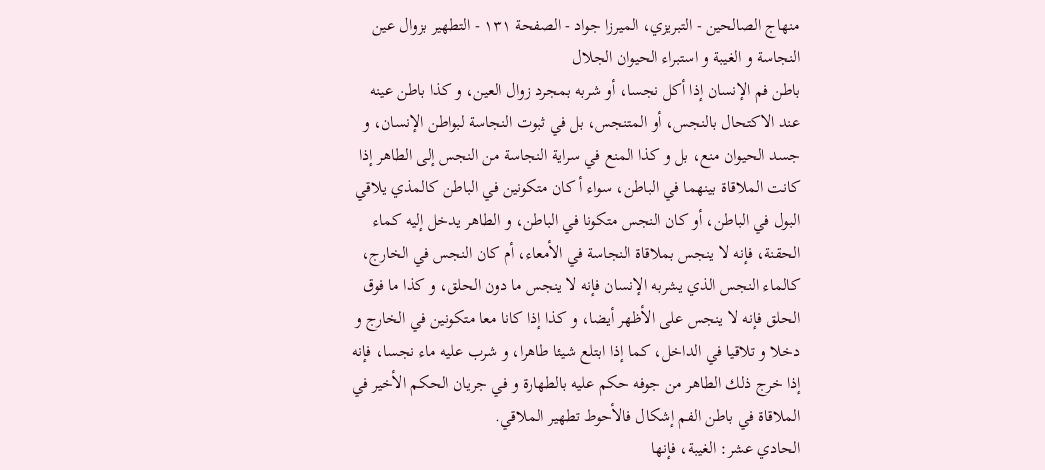منهاج الصالحين - التبريزي، الميرزا جواد - الصفحة ١٣١ - التطهير بزوال عين النجاسة و الغيبة و استبراء الحيوان الجلال
باطن فم الإنسان إذا أكل نجسا، أو شربه بمجرد زوال العين، و كذا باطن عينه عند الاكتحال بالنجس، أو المتنجس، بل في ثبوت النجاسة لبواطن الإنسان، و جسد الحيوان منع، بل و كذا المنع في سراية النجاسة من النجس إلى الطاهر إذا كانت الملاقاة بينهما في الباطن، سواء أ كان متكونين في الباطن كالمذي يلاقي البول في الباطن، أو كان النجس متكونا في الباطن، و الطاهر يدخل إليه كماء الحقنة، فإنه لا ينجس بملاقاة النجاسة في الأمعاء، أم كان النجس في الخارج، كالماء النجس الذي يشربه الإنسان فإنه لا ينجس ما دون الحلق، و كذا ما فوق الحلق فإنه لا ينجس على الأظهر أيضا، و كذا إذا كانا معا متكونين في الخارج و دخلا و تلاقيا في الداخل، كما إذا ابتلع شيئا طاهرا، و شرب عليه ماء نجسا، فإنه إذا خرج ذلك الطاهر من جوفه حكم عليه بالطهارة و في جريان الحكم الأخير في الملاقاة في باطن الفم إشكال فالأحوط تطهير الملاقي.
الحادي عشر: الغيبة، فإنها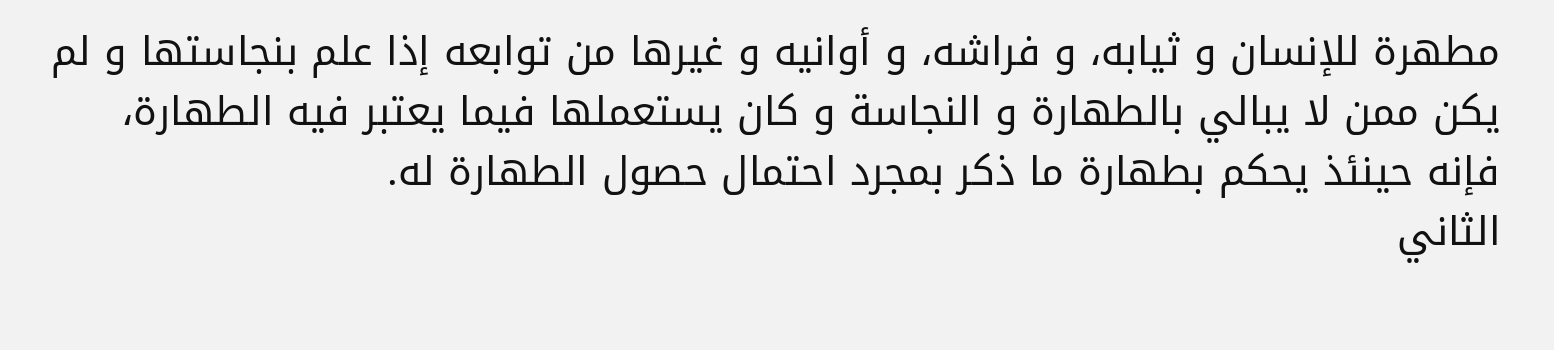مطهرة للإنسان و ثيابه، و فراشه، و أوانيه و غيرها من توابعه إذا علم بنجاستها و لم يكن ممن لا يبالي بالطهارة و النجاسة و كان يستعملها فيما يعتبر فيه الطهارة، فإنه حينئذ يحكم بطهارة ما ذكر بمجرد احتمال حصول الطهارة له.
الثاني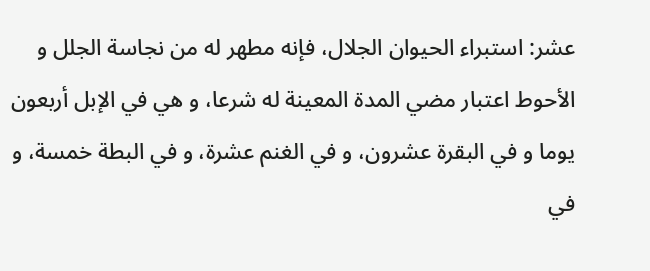عشر: استبراء الحيوان الجلال، فإنه مطهر له من نجاسة الجلل و الأحوط اعتبار مضي المدة المعينة له شرعا، و هي في الإبل أربعون يوما و في البقرة عشرون، و في الغنم عشرة، و في البطة خمسة، و في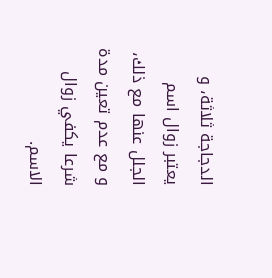الدجاجة ثلاثة، و يعتبر زوال اسم الجلل عنها مع ذلك، و مع عدم تعين مدة شرعا يكفي زوال الاسم.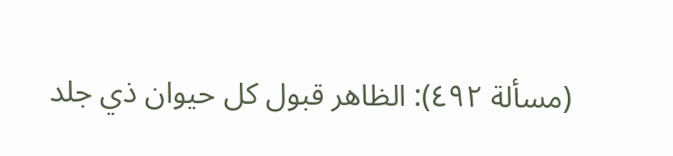(مسألة ٤٩٢): الظاهر قبول كل حيوان ذي جلد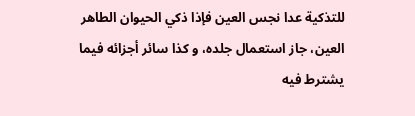للتذكية عدا نجس العين فإذا ذكي الحيوان الطاهر العين، جاز استعمال جلده، و كذا سائر أجزائه فيما يشترط فيه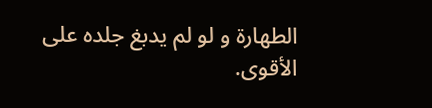الطهارة و لو لم يدبغ جلده على الأقوى.